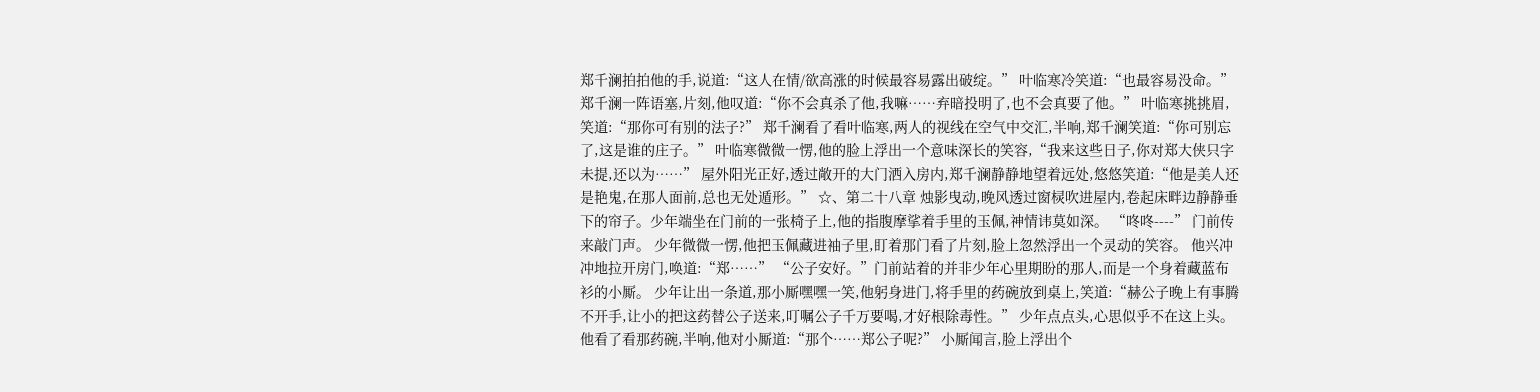郑千澜拍拍他的手,说道:“这人在情/欲高涨的时候最容易露出破绽。” 叶临寒冷笑道:“也最容易没命。” 郑千澜一阵语塞,片刻,他叹道:“你不会真杀了他,我嘛……弃暗投明了,也不会真要了他。” 叶临寒挑挑眉,笑道:“那你可有别的法子?” 郑千澜看了看叶临寒,两人的视线在空气中交汇,半响,郑千澜笑道:“你可别忘了,这是谁的庄子。” 叶临寒微微一愣,他的脸上浮出一个意味深长的笑容,“我来这些日子,你对郑大侠只字未提,还以为……” 屋外阳光正好,透过敞开的大门洒入房内,郑千澜静静地望着远处,悠悠笑道:“他是美人还是艳鬼,在那人面前,总也无处遁形。” ☆、第二十八章 烛影曳动,晚风透过窗棂吹进屋内,卷起床畔边静静垂下的帘子。少年端坐在门前的一张椅子上,他的指腹摩挲着手里的玉佩,神情讳莫如深。 “咚咚----” 门前传来敲门声。 少年微微一愣,他把玉佩藏进袖子里,盯着那门看了片刻,脸上忽然浮出一个灵动的笑容。 他兴冲冲地拉开房门,唤道:“郑……” “公子安好。”门前站着的并非少年心里期盼的那人,而是一个身着藏蓝布衫的小厮。 少年让出一条道,那小厮嘿嘿一笑,他躬身进门,将手里的药碗放到桌上,笑道:“赫公子晚上有事腾不开手,让小的把这药替公子送来,叮嘱公子千万要喝,才好根除毒性。” 少年点点头,心思似乎不在这上头。他看了看那药碗,半响,他对小厮道:“那个……郑公子呢?” 小厮闻言,脸上浮出个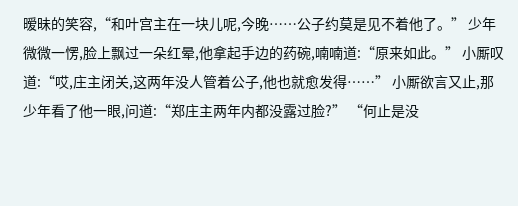暧昧的笑容,“和叶宫主在一块儿呢,今晚……公子约莫是见不着他了。” 少年微微一愣,脸上飘过一朵红晕,他拿起手边的药碗,喃喃道:“原来如此。” 小厮叹道:“哎,庄主闭关,这两年没人管着公子,他也就愈发得……” 小厮欲言又止,那少年看了他一眼,问道:“郑庄主两年内都没露过脸?” “何止是没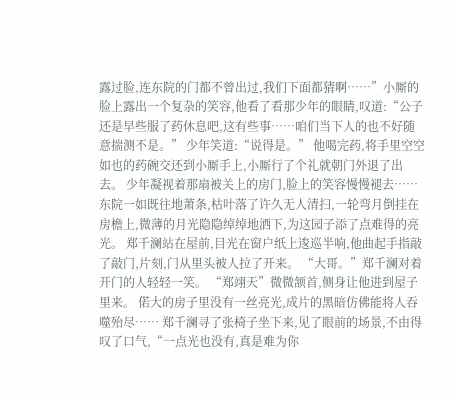露过脸,连东院的门都不曾出过,我们下面都猜啊……”小厮的脸上露出一个复杂的笑容,他看了看那少年的眼睛,叹道:“公子还是早些服了药休息吧,这有些事……咱们当下人的也不好随意揣测不是。” 少年笑道:“说得是。” 他喝完药,将手里空空如也的药碗交还到小厮手上,小厮行了个礼就朝门外退了出去。 少年凝视着那扇被关上的房门,脸上的笑容慢慢褪去…… 东院一如既往地萧条,枯叶落了许久无人清扫,一轮弯月倒挂在房檐上,微薄的月光隐隐绰绰地洒下,为这园子添了点难得的亮光。 郑千澜站在屋前,目光在窗户纸上逡巡半响,他曲起手指敲了敲门,片刻,门从里头被人拉了开来。 “大哥。”郑千澜对着开门的人轻轻一笑。 “郑翊天”微微颔首,侧身让他进到屋子里来。 偌大的房子里没有一丝亮光,成片的黑暗仿佛能将人吞噬殆尽…… 郑千澜寻了张椅子坐下来,见了眼前的场景,不由得叹了口气,“一点光也没有,真是难为你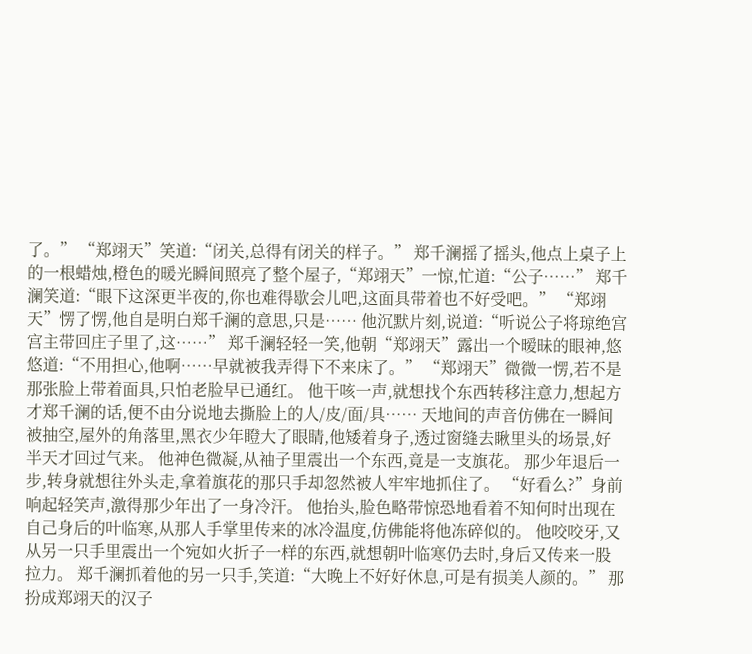了。” “郑翊天”笑道:“闭关,总得有闭关的样子。” 郑千澜摇了摇头,他点上桌子上的一根蜡烛,橙色的暖光瞬间照亮了整个屋子,“郑翊天”一惊,忙道:“公子……” 郑千澜笑道:“眼下这深更半夜的,你也难得歇会儿吧,这面具带着也不好受吧。” “郑翊天”愣了愣,他自是明白郑千澜的意思,只是…… 他沉默片刻,说道:“听说公子将琼绝宫宫主带回庄子里了,这……” 郑千澜轻轻一笑,他朝“郑翊天”露出一个暧昧的眼神,悠悠道:“不用担心,他啊……早就被我弄得下不来床了。” “郑翊天”微微一愣,若不是那张脸上带着面具,只怕老脸早已通红。 他干咳一声,就想找个东西转移注意力,想起方才郑千澜的话,便不由分说地去撕脸上的人/皮/面/具…… 天地间的声音仿佛在一瞬间被抽空,屋外的角落里,黑衣少年瞪大了眼睛,他矮着身子,透过窗缝去瞅里头的场景,好半天才回过气来。 他神色微凝,从袖子里震出一个东西,竟是一支旗花。 那少年退后一步,转身就想往外头走,拿着旗花的那只手却忽然被人牢牢地抓住了。 “好看么?”身前响起轻笑声,激得那少年出了一身冷汗。 他抬头,脸色略带惊恐地看着不知何时出现在自己身后的叶临寒,从那人手掌里传来的冰冷温度,仿佛能将他冻碎似的。 他咬咬牙,又从另一只手里震出一个宛如火折子一样的东西,就想朝叶临寒仍去时,身后又传来一股拉力。 郑千澜抓着他的另一只手,笑道:“大晚上不好好休息,可是有损美人颜的。” 那扮成郑翊天的汉子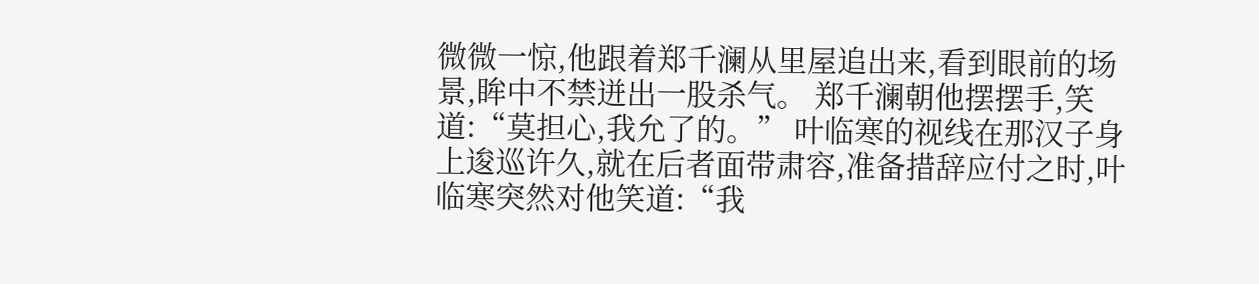微微一惊,他跟着郑千澜从里屋追出来,看到眼前的场景,眸中不禁迸出一股杀气。 郑千澜朝他摆摆手,笑道:“莫担心,我允了的。” 叶临寒的视线在那汉子身上逡巡许久,就在后者面带肃容,准备措辞应付之时,叶临寒突然对他笑道:“我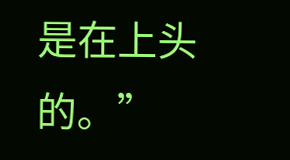是在上头的。”